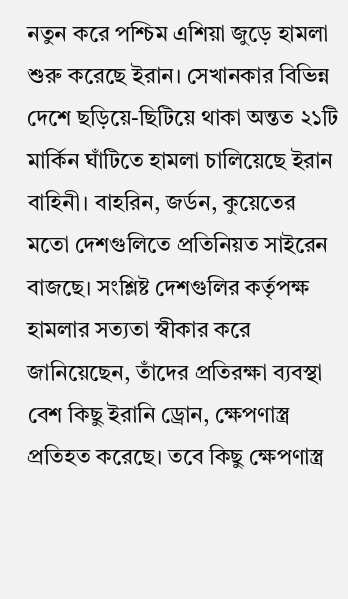নতুন করে পশ্চিম এশিয়া জুড়ে হামলা শুরু করেছে ইরান। সেখানকার বিভিন্ন দেশে ছড়িয়ে-ছিটিয়ে থাকা অন্তত ২১টি মার্কিন ঘাঁটিতে হামলা চালিয়েছে ইরান বাহিনী। বাহরিন, জর্ডন, কুয়েতের মতো দেশগুলিতে প্রতিনিয়ত সাইরেন বাজছে। সংশ্লিষ্ট দেশগুলির কর্তৃপক্ষ হামলার সত্যতা স্বীকার করে জানিয়েছেন, তাঁদের প্রতিরক্ষা ব্যবস্থা বেশ কিছু ইরানি ড্রোন, ক্ষেপণাস্ত্র প্রতিহত করেছে। তবে কিছু ক্ষেপণাস্ত্র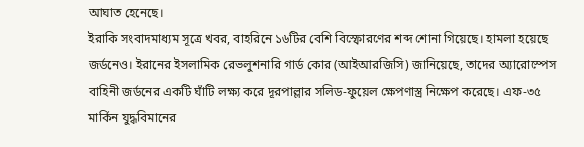আঘাত হেনেছে।
ইরাকি সংবাদমাধ্যম সূত্রে খবর, বাহরিনে ১৬টির বেশি বিস্ফোরণের শব্দ শোনা গিয়েছে। হামলা হয়েছে জর্ডনেও। ইরানের ইসলামিক রেভলুশনারি গার্ড কোর (আইআরজিসি) জানিয়েছে, তাদের অ্যারোস্পেস বাহিনী জর্ডনের একটি ঘাঁটি লক্ষ্য করে দূরপাল্লার সলিড-ফুয়েল ক্ষেপণাস্ত্র নিক্ষেপ করেছে। এফ-৩৫ মার্কিন যুদ্ধবিমানের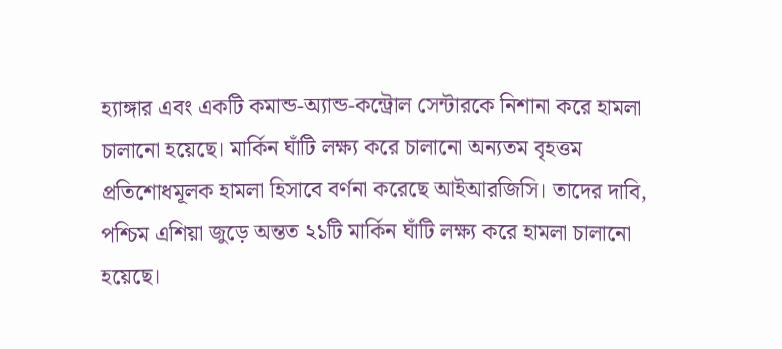হ্যাঙ্গার এবং একটি কমান্ড-অ্যান্ড-কন্ট্রোল সেন্টারকে নিশানা করে হামলা চালানো হয়েছে। মার্কিন ঘাঁটি লক্ষ্য করে চালানো অন্যতম বৃহত্তম প্রতিশোধমূলক হামলা হিসাবে বর্ণনা করেছে আইআরজিসি। তাদের দাবি, পশ্চিম এশিয়া জুড়ে অন্তত ২১টি মার্কিন ঘাঁটি লক্ষ্য করে হামলা চালানো হয়েছে।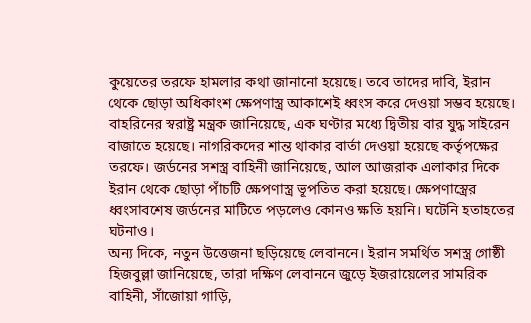কুয়েতের তরফে হামলার কথা জানানো হয়েছে। তবে তাদের দাবি, ইরান থেকে ছোড়া অধিকাংশ ক্ষেপণাস্ত্র আকাশেই ধ্বংস করে দেওয়া সম্ভব হয়েছে। বাহরিনের স্বরাষ্ট্র মন্ত্রক জানিয়েছে, এক ঘণ্টার মধ্যে দ্বিতীয় বার যুদ্ধ সাইরেন বাজাতে হয়েছে। নাগরিকদের শান্ত থাকার বার্তা দেওয়া হয়েছে কর্তৃপক্ষের তরফে। জর্ডনের সশস্ত্র বাহিনী জানিয়েছে, আল আজরাক এলাকার দিকে ইরান থেকে ছোড়া পাঁচটি ক্ষেপণাস্ত্র ভূপতিত করা হয়েছে। ক্ষেপণাস্ত্রের ধ্বংসাবশেষ জর্ডনের মাটিতে পড়লেও কোনও ক্ষতি হয়নি। ঘটেনি হতাহতের ঘটনাও।
অন্য দিকে, নতুন উত্তেজনা ছড়িয়েছে লেবাননে। ইরান সমর্থিত সশস্ত্র গোষ্ঠী হিজবুল্লা জানিয়েছে, তারা দক্ষিণ লেবাননে জুড়ে ইজরায়েলের সামরিক বাহিনী, সাঁজোয়া গাড়ি,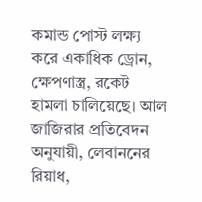কমান্ড পোস্ট লক্ষ্য করে একাধিক ড্রোন, ক্ষেপণাস্ত্র, রকেট হামলা চালিয়েছে। আল জাজিরার প্রতিবেদন অনুযায়ী, লেবাননের রিয়াধ,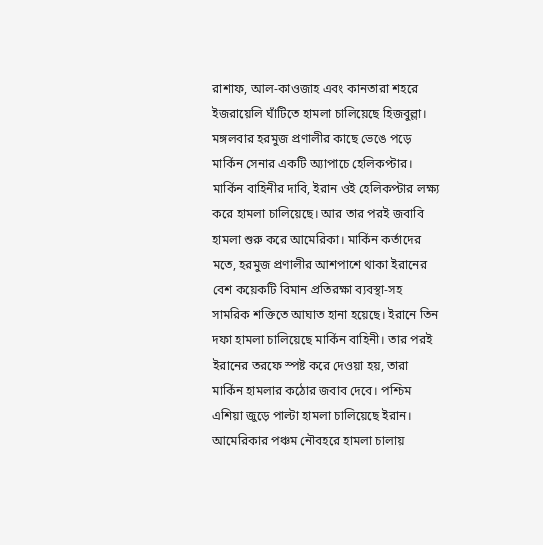রাশাফ, আল-কাওজাহ এবং কানতারা শহরে ইজরায়েলি ঘাঁটিতে হামলা চালিয়েছে হিজবুল্লা।
মঙ্গলবার হরমুজ প্রণালীর কাছে ভেঙে পড়ে মার্কিন সেনার একটি অ্যাপাচে হেলিকপ্টার। মার্কিন বাহিনীর দাবি, ইরান ওই হেলিকপ্টার লক্ষ্য করে হামলা চালিয়েছে। আর তার পরই জবাবি হামলা শুরু করে আমেরিকা। মার্কিন কর্তাদের মতে, হরমুজ প্রণালীর আশপাশে থাকা ইরানের বেশ কয়েকটি বিমান প্রতিরক্ষা ব্যবস্থা-সহ সামরিক শক্তিতে আঘাত হানা হয়েছে। ইরানে তিন দফা হামলা চালিয়েছে মার্কিন বাহিনী। তার পরই ইরানের তরফে স্পষ্ট করে দেওয়া হয়, তারা মার্কিন হামলার কঠোর জবাব দেবে। পশ্চিম এশিয়া জুড়ে পাল্টা হামলা চালিয়েছে ইরান। আমেরিকার পঞ্চম নৌবহরে হামলা চালায়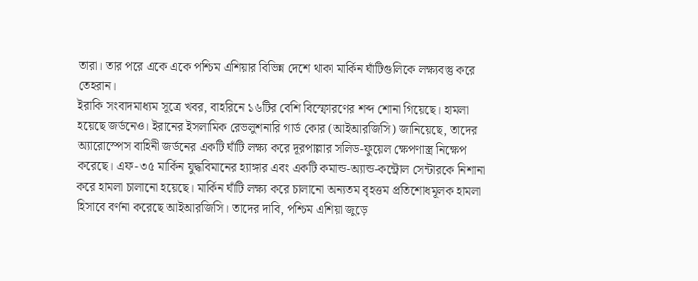তারা। তার পরে একে একে পশ্চিম এশিয়ার বিভিন্ন দেশে থাকা মার্কিন ঘাঁটিগুলিকে লক্ষ্যবস্তু করে তেহরান।
ইরাকি সংবাদমাধ্যম সূত্রে খবর, বাহরিনে ১৬টির বেশি বিস্ফোরণের শব্দ শোনা গিয়েছে। হামলা হয়েছে জর্ডনেও। ইরানের ইসলামিক রেভলুশনারি গার্ড কোর (আইআরজিসি) জানিয়েছে, তাদের অ্যারোস্পেস বাহিনী জর্ডনের একটি ঘাঁটি লক্ষ্য করে দূরপাল্লার সলিড-ফুয়েল ক্ষেপণাস্ত্র নিক্ষেপ করেছে। এফ-৩৫ মার্কিন যুদ্ধবিমানের হ্যাঙ্গার এবং একটি কমান্ড-অ্যান্ড-কন্ট্রোল সেন্টারকে নিশানা করে হামলা চালানো হয়েছে। মার্কিন ঘাঁটি লক্ষ্য করে চালানো অন্যতম বৃহত্তম প্রতিশোধমূলক হামলা হিসাবে বর্ণনা করেছে আইআরজিসি। তাদের দাবি, পশ্চিম এশিয়া জুড়ে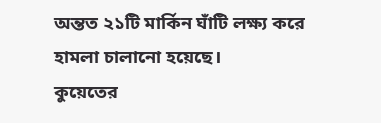অন্তত ২১টি মার্কিন ঘাঁটি লক্ষ্য করে হামলা চালানো হয়েছে।
কুয়েতের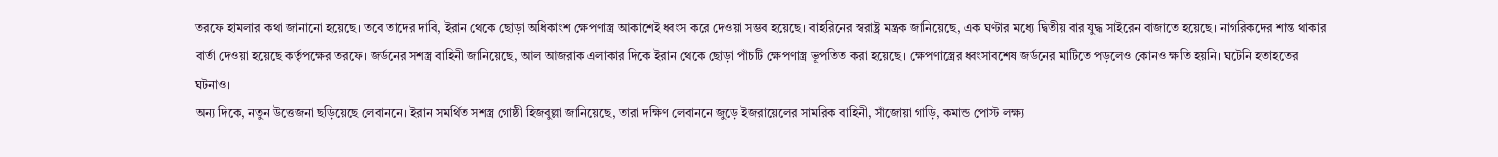তরফে হামলার কথা জানানো হয়েছে। তবে তাদের দাবি, ইরান থেকে ছোড়া অধিকাংশ ক্ষেপণাস্ত্র আকাশেই ধ্বংস করে দেওয়া সম্ভব হয়েছে। বাহরিনের স্বরাষ্ট্র মন্ত্রক জানিয়েছে, এক ঘণ্টার মধ্যে দ্বিতীয় বার যুদ্ধ সাইরেন বাজাতে হয়েছে। নাগরিকদের শান্ত থাকার বার্তা দেওয়া হয়েছে কর্তৃপক্ষের তরফে। জর্ডনের সশস্ত্র বাহিনী জানিয়েছে, আল আজরাক এলাকার দিকে ইরান থেকে ছোড়া পাঁচটি ক্ষেপণাস্ত্র ভূপতিত করা হয়েছে। ক্ষেপণাস্ত্রের ধ্বংসাবশেষ জর্ডনের মাটিতে পড়লেও কোনও ক্ষতি হয়নি। ঘটেনি হতাহতের ঘটনাও।
অন্য দিকে, নতুন উত্তেজনা ছড়িয়েছে লেবাননে। ইরান সমর্থিত সশস্ত্র গোষ্ঠী হিজবুল্লা জানিয়েছে, তারা দক্ষিণ লেবাননে জুড়ে ইজরায়েলের সামরিক বাহিনী, সাঁজোয়া গাড়ি, কমান্ড পোস্ট লক্ষ্য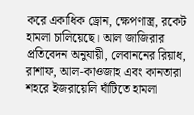করে একাধিক ড্রোন, ক্ষেপণাস্ত্র, রকেট হামলা চালিয়েছে। আল জাজিরার প্রতিবেদন অনুযায়ী, লেবাননের রিয়াধ, রাশাফ, আল-কাওজাহ এবং কানতারা শহরে ইজরায়েলি ঘাঁটিতে হামলা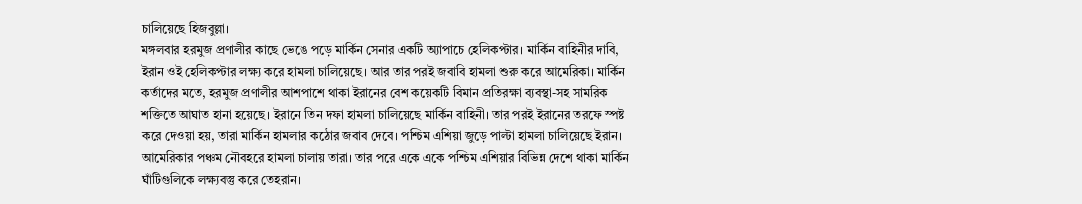চালিয়েছে হিজবুল্লা।
মঙ্গলবার হরমুজ প্রণালীর কাছে ভেঙে পড়ে মার্কিন সেনার একটি অ্যাপাচে হেলিকপ্টার। মার্কিন বাহিনীর দাবি, ইরান ওই হেলিকপ্টার লক্ষ্য করে হামলা চালিয়েছে। আর তার পরই জবাবি হামলা শুরু করে আমেরিকা। মার্কিন কর্তাদের মতে, হরমুজ প্রণালীর আশপাশে থাকা ইরানের বেশ কয়েকটি বিমান প্রতিরক্ষা ব্যবস্থা-সহ সামরিক শক্তিতে আঘাত হানা হয়েছে। ইরানে তিন দফা হামলা চালিয়েছে মার্কিন বাহিনী। তার পরই ইরানের তরফে স্পষ্ট করে দেওয়া হয়, তারা মার্কিন হামলার কঠোর জবাব দেবে। পশ্চিম এশিয়া জুড়ে পাল্টা হামলা চালিয়েছে ইরান। আমেরিকার পঞ্চম নৌবহরে হামলা চালায় তারা। তার পরে একে একে পশ্চিম এশিয়ার বিভিন্ন দেশে থাকা মার্কিন ঘাঁটিগুলিকে লক্ষ্যবস্তু করে তেহরান।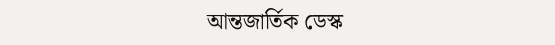আন্তজার্তিক ডেস্ক